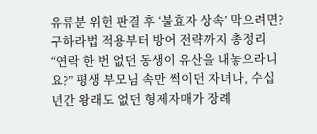유류분 위헌 판결 후 ‘불효자 상속’ 막으려면? 구하라법 적용부터 방어 전략까지 총정리
“연락 한 번 없던 동생이 유산을 내놓으라니요?” 평생 부모님 속만 썩이던 자녀나, 수십 년간 왕래도 없던 형제자매가 장례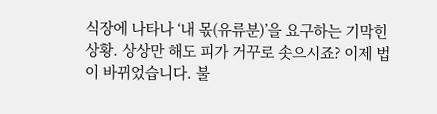식장에 나타나 ‘내 몫(유류분)’을 요구하는 기막힌 상황. 상상만 해도 피가 거꾸로 솟으시죠? 이제 법이 바뀌었습니다. 불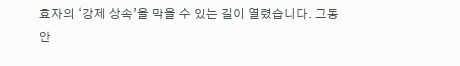효자의 ‘강제 상속’을 막을 수 있는 길이 열렸습니다. 그동안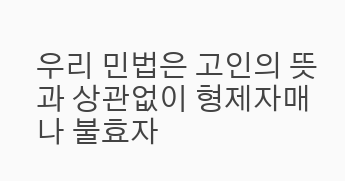우리 민법은 고인의 뜻과 상관없이 형제자매나 불효자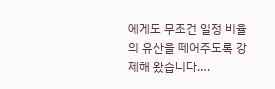에게도 무조건 일정 비율의 유산을 떼어주도록 강제해 왔습니다….